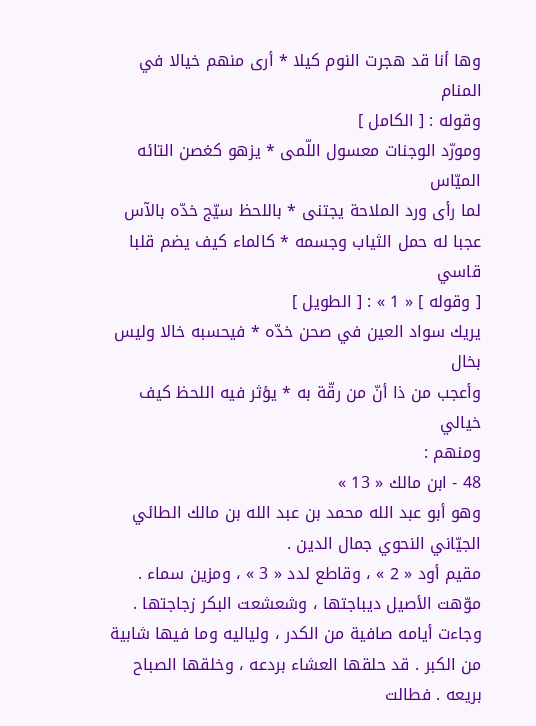وها أنا قد هجرت النوم كيلا * أرى منهم خيالا في المنام
وقوله : [ الكامل ]
ومورّد الوجنات معسول اللّمى * يزهو كغصن التائه الميّاس
لما رأى ورد الملاحة يجتنى * باللحظ سيّج خدّه بالآس
عجبا له حمل الثياب وجسمه * كالماء كيف يضم قلبا قاسي
[ وقوله ] « 1 » : [ الطويل ]
يريك سواد العين في صحن خدّه * فيحسبه خالا وليس بخال
وأعجب من ذا أنّ من رقّة به * يؤثر فيه اللحظ كيف خيالي
ومنهم :
48 - ابن مالك « 13 »
وهو أبو عبد الله محمد بن عبد الله بن مالك الطائي الجيّاني النحوي جمال الدين .
مقيم أود « 2 » ، وقاطع لدد « 3 » ، ومزين سماء . موّهت الأصيل ديباجتها ، وشعشعت البكر زجاجتها . وجاءت أيامه صافية من الكدر ، ولياليه وما فيها شابية من الكبر . قد حلقها العشاء بردعه ، وخلقها الصباح بريعه . فطالت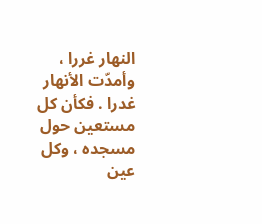النهار غررا ، وأمدّت الأنهار غدرا . فكأن كل مستعين حول مسجده ، وكل عين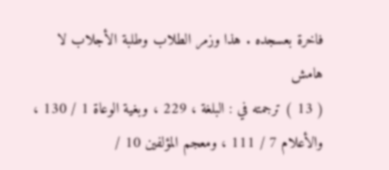فاخرة بعسجده . هذا وزمر الطلاب وطلبة الأجلاب لا
هامش
( 13 ) ترجمته في : البلغة ، 229 ، وبغية الوعاة 1 / 130 ، والأعلام 7 / 111 ، ومعجم المؤلفين 10 /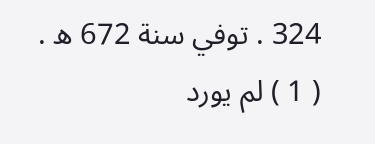324 . توفي سنة 672 ه .
( 1 ) لم يورد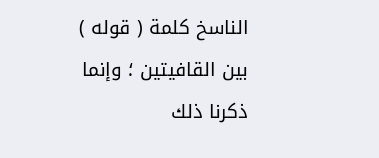الناسخ كلمة ( قوله ) بين القافيتين ؛ وإنما ذكرنا ذلك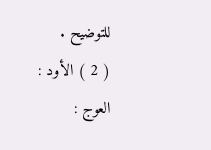للتوضيح .
( 2 ) الأود : العوج :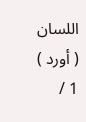اللسان ( أورد ) 1 /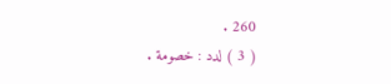260 .
( 3 ) لدد : خصومة .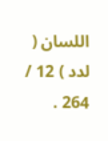اللسان ( لدد ) 12 / 264 .